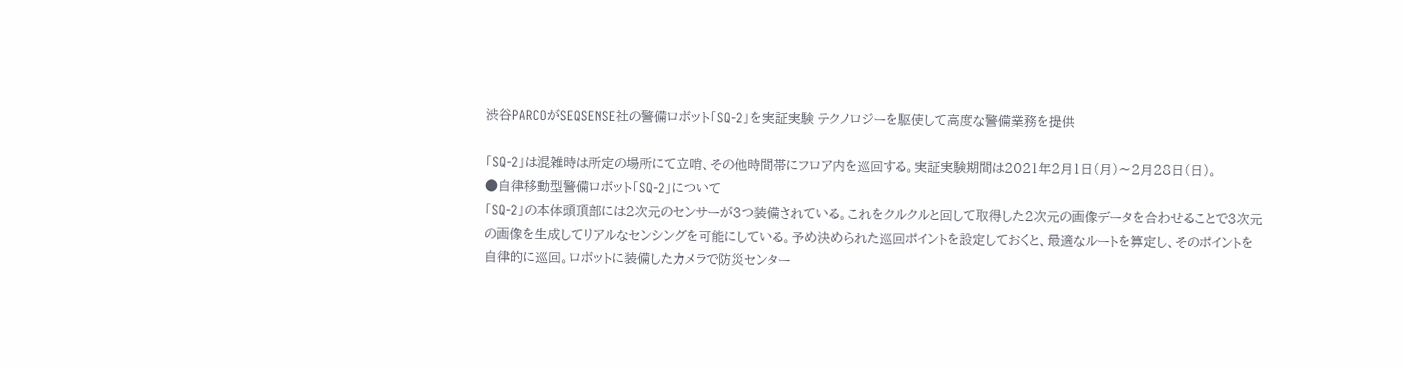渋谷PARCOがSEQSENSE社の警備ロボット「SQ-2」を実証実験 テクノロジーを駆使して高度な警備業務を提供

「SQ-2」は混雑時は所定の場所にて立哨、その他時間帯にフロア内を巡回する。実証実験期間は2021年2月1日(月)〜2月28日(日)。
●自律移動型警備ロボット「SQ-2」について
「SQ-2」の本体頭頂部には2次元のセンサーが3つ装備されている。これをクルクルと回して取得した2次元の画像データを合わせることで3次元の画像を生成してリアルなセンシングを可能にしている。予め決められた巡回ポイントを設定しておくと、最適なルートを算定し、そのポイントを自律的に巡回。ロボットに装備したカメラで防災センター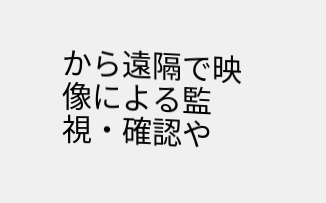から遠隔で映像による監視・確認や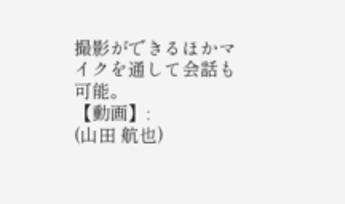撮影ができるほかマイクを通して会話も可能。
【動画】:
(山田 航也)